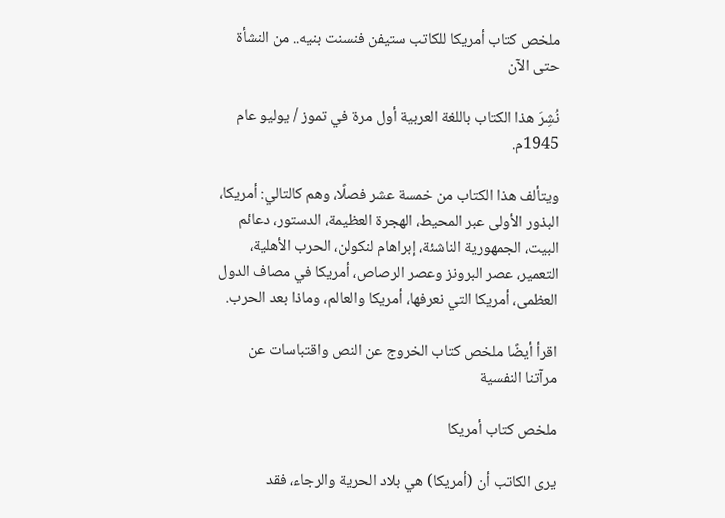ملخص كتاب أمريكا للكاتب ستيفن فنسنت بنيه.. من النشأة حتى الآن

نُشِرَ هذا الكتاب باللغة العربية أول مرة في تموز / يوليو عام 1945م.

ويتألف هذا الكتاب من خمسة عشر فصلًا، وهم كالتالي: أمريكا، البذور الأولى عبر المحيط، الهجرة العظيمة، الدستور، دعائم البيت، الجمهورية الناشئة، إبراهام لنكولن، الحرب الأهلية، التعمير، عصر البرونز وعصر الرصاص، أمريكا في مصاف الدول العظمى، أمريكا التي نعرفها، أمريكا والعالم، وماذا بعد الحرب.

اقرأ أيضًا ملخص كتاب الخروج عن النص واقتباسات عن مرآتنا النفسية

ملخص كتاب أمريكا

يرى الكاتب أن (أمريكا) هي بلاد الحرية والرجاء، فقد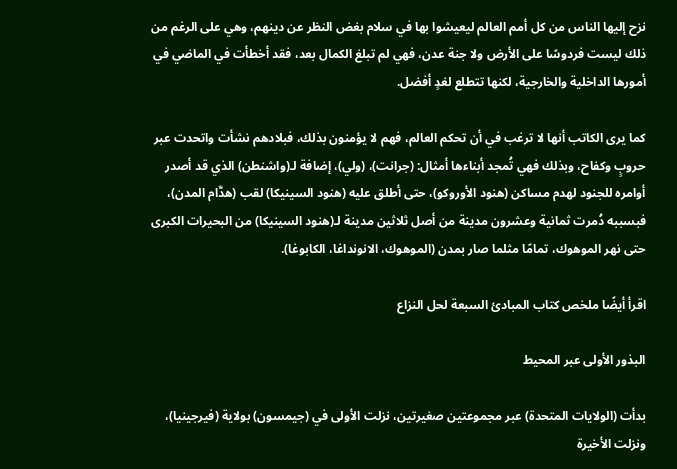نزح إليها الناس من كل أمم العالم ليعيشوا بها في سلام بغض النظر عن دينهم، وهي على الرغم من ذلك ليست فردوسًا على الأرض ولا جنة عدن، فهي لم تبلغ الكمال بعد، فقد أخطأت في الماضي في أمورها الداخلية والخارجية، لكنها تتطلع لغدٍ أفضل.

كما يرى الكاتب أنها لا ترغب في أن تحكم العالم، فهم لا يؤمنون بذلك، فبلادهم نشأت واتحدت عبر حروبٍ وكفاح، وبذلك فهي تُمجد أبناءها أمثال: (جرانت)، (ولي)، إضافة لـ(واشنطن) الذي قد أصدر أوامره للجنود لهدم مساكن (هنود الأوروكو)، حتى أطلق عليه (هنود السينيكا) لقب (هدَّام المدن)، فبسببه دُمرت ثمانية وعشرون مدينة من أصل ثلاثين مدينة لـ(هنود السينيكا) من البحيرات الكبرى حتى نهر الموهوك، تمامًا مثلما صار بمدن (الموهوك، الانونداغا، الكابوغا).

اقرأ أيضًا ملخص كتاب المبادئ السبعة لحل النزاع

البذور الأولى عبر المحيط

بدأت (الولايات المتحدة) عبر مجموعتين صغيرتين، نزلت الأولى في (جيمسون) بولاية (فيرجينيا)، ونزلت الأخيرة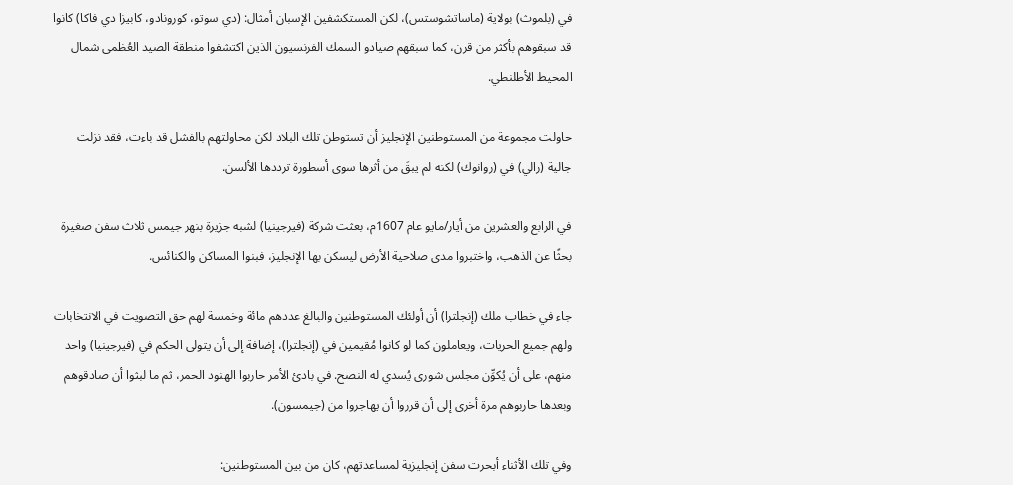في (بلموث) بولاية (ماساتشوستس)، لكن المستكشفين الإسبان أمثال: (دي سوتو، كورونادو، كابيزا دي فاكا) كانوا قد سبقوهم بأكثر من قرن، كما سبقهم صيادو السمك الفرنسيون الذين اكتشفوا منطقة الصيد العُظمى شمال المحيط الأطلنطي.

حاولت مجموعة من المستوطنين الإنجليز أن تستوطن تلك البلاد لكن محاولتهم بالفشل قد باءت، فقد نزلت جالية (رالي) في (روانوك) لكنه لم يبقَ من أثرها سوى أسطورة ترددها الألسن.

في الرابع والعشرين من أيار/مايو عام 1607م، بعثت شركة (فيرجينيا) لشبه جزيرة بنهر جيمس ثلاث سفن صغيرة بحثًا عن الذهب، واختبروا مدى صلاحية الأرض ليسكن بها الإنجليز، فبنوا المساكن والكنائس.

جاء في خطاب ملك (إنجلترا) أن أولئك المستوطنين والبالغ عددهم مائة وخمسة لهم حق التصويت في الانتخابات ولهم جميع الحريات، ويعاملون كما لو كانوا مُقيمين في (إنجلترا)، إضافة إلى أن يتولى الحكم في (فيرجينيا) واحد منهم، على أن يُكوِّن مجلس شورى يُسدي له النصح. في بادئ الأمر حاربوا الهنود الحمر، ثم ما لبثوا أن صادقوهم وبعدها حاربوهم مرة أخرى إلى أن قرروا أن يهاجروا من (جيمسون).

وفي تلك الأثناء أبحرت سفن إنجليزية لمساعدتهم، كان من بين المستوطنين: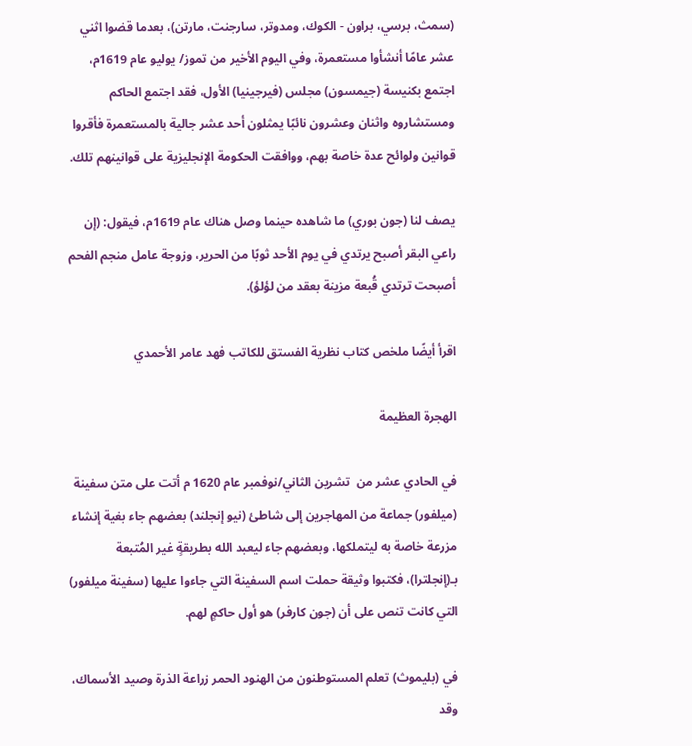(سمث، برسي، براون - الكوك، ومدوتر، سارجنت، مارتن)، بعدما قضوا اثني عشر عامًا أنشأوا مستعمرة، وفي اليوم الأخير من تموز/ يوليو عام 1619م، اجتمع بكنيسة (جيمسون) مجلس (فيرجينيا) الأول، فقد اجتمع الحاكم ومستشاروه واثنان وعشرون نائبًا يمثلون أحد عشر جالية بالمستعمرة فأقروا قوانين ولوائح عدة خاصة بهم، ووافقت الحكومة الإنجليزية على قوانينهم تلك.

يصف لنا (جون بوري) ما شاهده حينما وصل هناك عام 1619م، فيقول: (إن راعي البقر أصبح يرتدي في يوم الأحد ثوبًا من الحرير، وزوجة عامل منجم الفحم أصبحت ترتدي قُبعة مزينة بعقد من لؤلؤ).

اقرأ أيضًا ملخص كتاب نظرية الفستق للكاتب فهد عامر الأحمدي

الهجرة العظيمة

في الحادي عشر من  تشرين الثاني/نوفمبر عام 1620 م أتت على متن سفينة (ميلفور) جماعة من المهاجرين إلى شاطئ (نيو إنجلند) بعضهم جاء بغية إنشاء مزرعة خاصة به ليتملكها، وبعضهم جاء ليعبد الله بطريقةٍ غير المُتبعة بـ(إنجلترا)، فكتبوا وثيقة حملت اسم السفينة التي جاءوا عليها (سفينة ميلفور) التي كانت تنص على أن (جون كارفر) هو أول حاكمٍ لهم.

في (بليموث) تعلم المستوطنون من الهنود الحمر زراعة الذرة وصيد الأسماك، وقد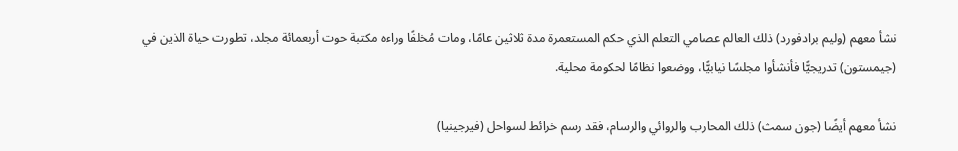نشأ معهم (وليم برادفورد) ذلك العالم عصامي التعلم الذي حكم المستعمرة مدة ثلاثين عامًا، ومات مُخلفًا وراءه مكتبة حوت أربعمائة مجلد، تطورت حياة الذين في (جيمستون) تدريجيًّا فأنشأوا مجلسًا نيابيًّا، ووضعوا نظامًا لحكومة محلية.

نشأ معهم أيضًا (جون سمث) ذلك المحارب والروائي والرسام، فقد رسم خرائط لسواحل (فيرجينيا)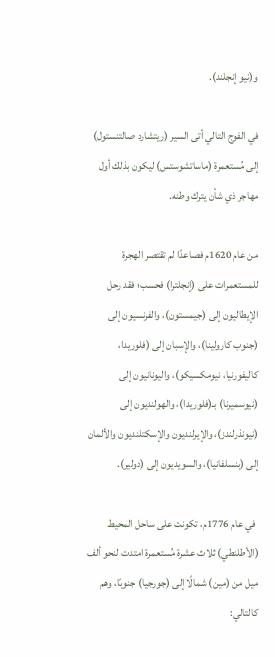و(نيو إنجلند).

في الفوج التالي أتى السير (ريتشارد صالتنستول) إلى مُستعمرة (ماساتشوستس) ليكون بذلك أول مهاجر ذي شأن يترك وطنه.

من عام 1620م فصاعدًا لم تقتصر الهجرة للمستعمرات على (إنجلترا) فحسب؛ فقد رحل الإيطاليون إلى (جيمستون)، والفرنسيون إلى (جنوب كارولينا)، والإسبان إلى (فلوريدا، كاليفورنيا، نيومكسيكو)، واليونانيون إلى (نيوسميرنا) بـ(فلوريدا)، والهولنديون إلى (نيونذرلندز)، والإيرلنديون والإسكتلنديون والألمان إلى (بنسلفانيا)، والسويديون إلى (دولير).

 في عام 1776م، تكونت على ساحل المحيط (الأطلنطي) ثلاث عشرة مُستعمرة امتدت لنحو ألف ميل من (مين) شمالًا إلى (جورجيا) جنوبًا، وهم كالتالي: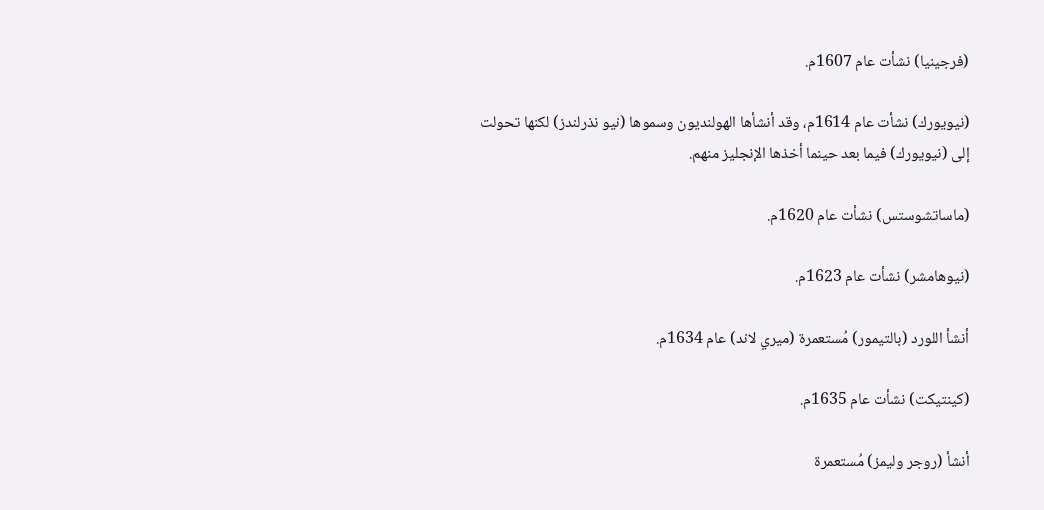(فرجينيا) نشأت عام 1607م.

(نيويورك) نشأت عام 1614م، وقد أنشأها الهولنديون وسموها (نيو نذرلندز) لكنها تحولت إلى (نيويورك) فيما بعد حينما أخذها الإنجليز منهم.

(ماساتشوستس) نشأت عام 1620م.

(نيوهامشر) نشأت عام 1623م.

أنشأ اللورد (بالتيمور) مُستعمرة (ميري لاند) عام 1634م.

(كينتيكت) نشأت عام 1635م.

أنشأ (روجر وليمز) مُستعمرة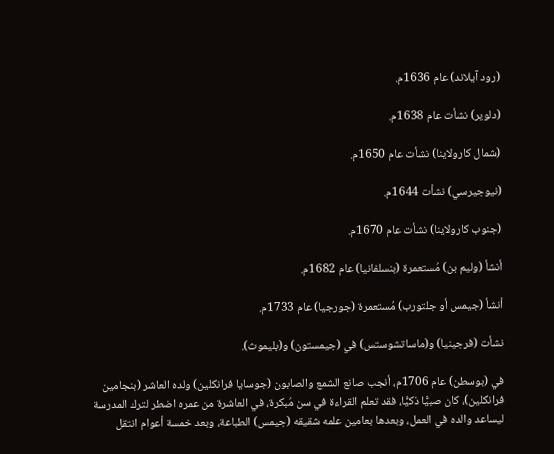(رود آيلاند) عام 1636م.

(دلوير) نشأت عام 1638م.

(شمال كارولاينا) نشأت عام 1650م.

(نيوجيرسي) نشأت 1644م.

(جنوب كارولاينا) نشأت عام 1670م.

أنشأ (وليم بن) مُستعمرة (بنسلفانيا) عام 1682م.

أنشأ (جيمس أو جلتورب) مُستعمرة (جورجيا) عام 1733م.

نشأت (فرجينيا) و(ماساتشوستس) في (جيمستون) و(بليموث).

في (بوسطن) عام 1706م، أنجب صانع الشمع والصابون (جوسايا فرانكلين) ولده العاشر (بنجامين فرانكلين)، كان صبيًّا ذكيًّا، فقد تعلم القراءة في سن مُبكرة، في العاشرة من عمره اضطر لترك المدرسة ليساعد والده في العمل، وبعدها بعامين علمه شقيقه (جيمس) الطباعة، وبعد خمسة أعوام انتقل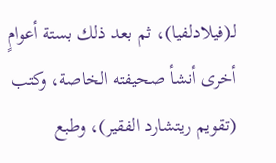لـ(فيلادلفيا)، ثم بعد ذلك بستة أعوامٍ أخرى أنشأ صحيفته الخاصة، وكتب (تقويم ريتشارد الفقير)، وطبع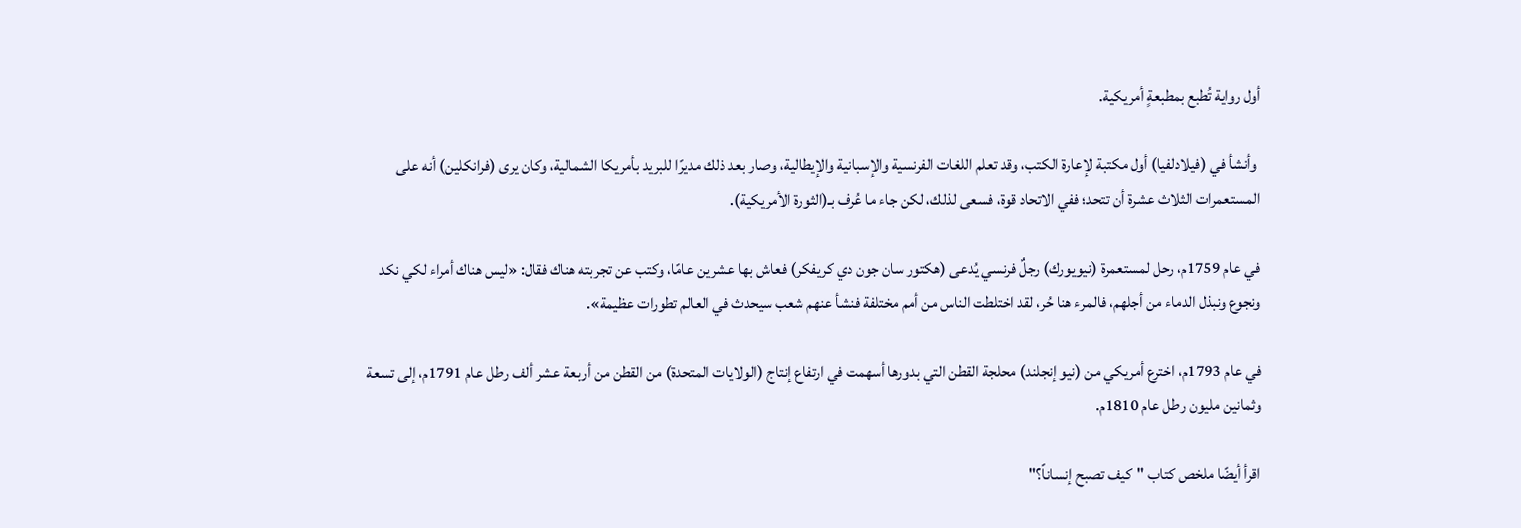أول رواية تُطبع بمطبعةٍ أمريكية.

 وأنشأ في (فيلادلفيا) أول مكتبة لإعارة الكتب، وقد تعلم اللغات الفرنسية والإسبانية والإيطالية، وصار بعد ذلك مديرًا للبريد بأمريكا الشمالية، وكان يرى (فرانكلين) أنه على المستعمرات الثلاث عشرة أن تتحد؛ ففي الاتحاد قوة، فسعى لذلك، لكن جاء ما عُرف بـ(الثورة الأمريكية).

في عام 1759م، رحل لمستعمرة (نيويورك) رجلٌ فرنسي يُدعى (هكتور سان جون دي كريفكر) فعاش بها عشرين عامًا، وكتب عن تجربته هناك فقال: «ليس هناك أمراء لكي نكد ونجوع ونبذل الدماء من أجلهم، فالمرء هنا حُر، لقد اختلطت الناس من أمم مختلفة فنشأ عنهم شعب سيحدث في العالم تطورات عظيمة».

في عام 1793م، اخترع أمريكي من (نيو إنجلند) محلجة القطن التي بدورها أسهمت في ارتفاع إنتاج (الولايات المتحدة) من القطن من أربعة عشر ألف رطل عام 1791م، إلى تسعة وثمانين مليون رطل عام 1810م.

اقرأ أيضًا ملخص كتاب "كيف تصبح إنساناً؟"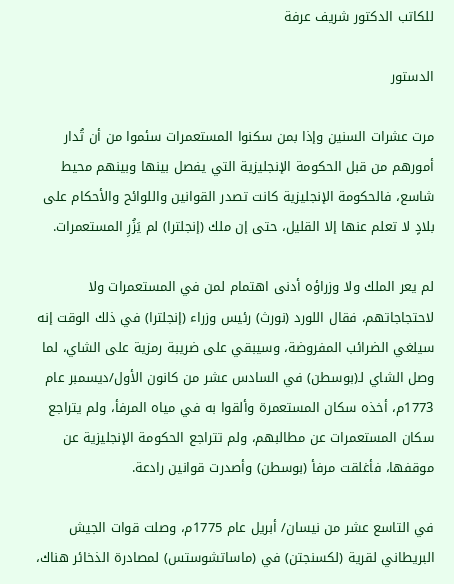للكاتب الدكتور شريف عرفة

الدستور

مرت عشرات السنين وإذا بمن سكنوا المستعمرات سئموا من أن تُدار أمورهم من قبل الحكومة الإنجليزية التي يفصل بينها وبينهم محيط شاسع، فالحكومة الإنجليزية كانت تصدر القوانين واللوائح والأحكام على بلادٍ لا تعلم عنها إلا القليل، حتى إن ملك (إنجلترا) لم يَزُرِ المستعمرات.

لم يعر الملك ولا وزراؤه أدنى اهتمام لمن في المستعمرات ولا لاحتجاجاتهم، فقال اللورد (نورث) رئيس وزراء (إنجلترا) في ذلك الوقت إنه سيلغي الضرائب المفروضة، وسيبقي على ضريبة رمزية على الشاي، لما وصل الشاي لـ(بوسطن) في السادس عشر من كانون الأول/ديسمبر عام 1773م، أخذه سكان المستعمرة وألقوا به في مياه المرفأ، ولم يتراجع سكان المستعمرات عن مطالبهم، ولم تتراجع الحكومة الإنجليزية عن موقفها، فأغلقت مرفأ (بوسطن) وأصدرت قوانين رادعة.

في التاسع عشر من نيسان/ أبريل عام 1775م، وصلت قوات الجيش البريطاني لقرية (لكسنجتن) في (ماساتشوستس) لمصادرة الذخائر هناك،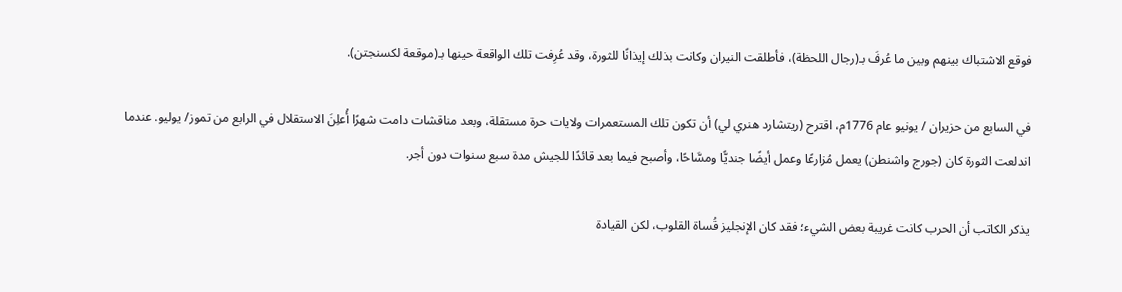فوقع الاشتباك بينهم وبين ما عُرفَ بـ(رجال اللحظة)، فأطلقت النيران وكانت بذلك إيذانًا للثورة، وقد عُرِفت تلك الواقعة حينها بـ(موقعة لكسنجتن).

في السابع من حزيران / يونيو عام 1776م، اقترح (ريتشارد هنري لي) أن تكون تلك المستعمرات ولايات حرة مستقلة، وبعد مناقشات دامت شهرًا أُعلِنَ الاستقلال في الرابع من تموز/ يوليو. عندما اندلعت الثورة كان (جورج واشنطن) يعمل مُزارعًا وعمل أيضًا جنديًّا ومسَّاحًا، وأصبح فيما بعد قائدًا للجيش مدة سبع سنوات دون أجر.

يذكر الكاتب أن الحرب كانت غريبة بعض الشيء؛ فقد كان الإنجليز قُساة القلوب، لكن القيادة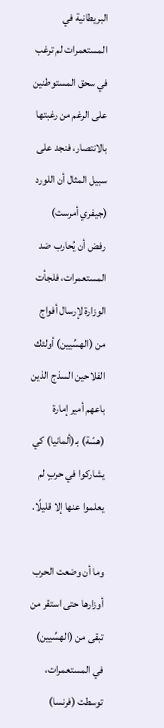البريطانية في المستعمرات لم ترغب في سحق المستوطنين على الرغم من رغبتها بالانتصار، فنجد على سبيل المثال أن اللورد (جيفري أمرست) رفض أن يُحارب ضد المستعمرات، فلجأت الوزارة لإرسال أفواج من (الهسِّيين) أولئك الفلاحين السذج الذين باعهم أمير إمارة (هسّة) بـ(ألمانيا) كي يشاركوا في حربٍ لم يعلموا عنها إلا قليلًا.

وما أن وضعت الحرب أوزارها حتى استقر من تبقى من (الهسِّيين) في المستعمرات، توسطت (فرنسا)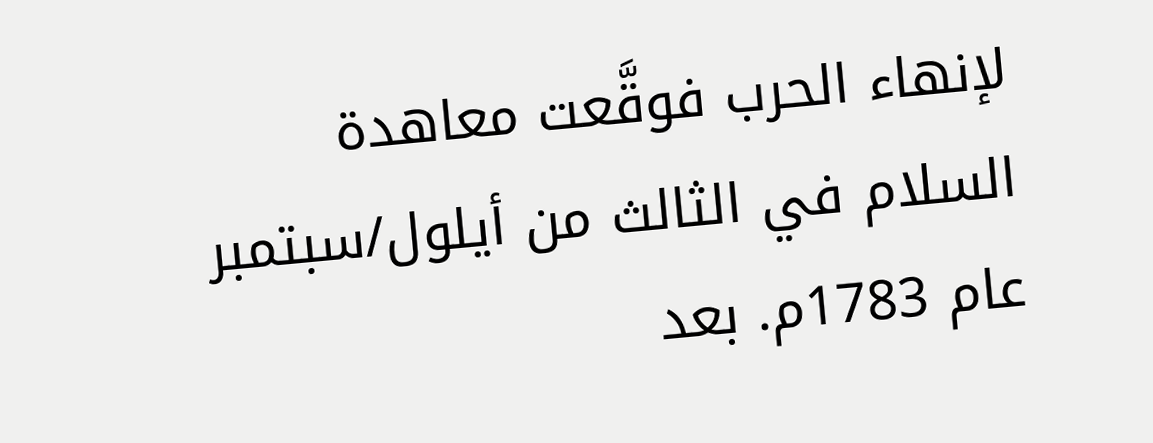لإنهاء الحرب فوقَّعت معاهدة السلام في الثالث من أيلول/سبتمبر عام 1783م. بعد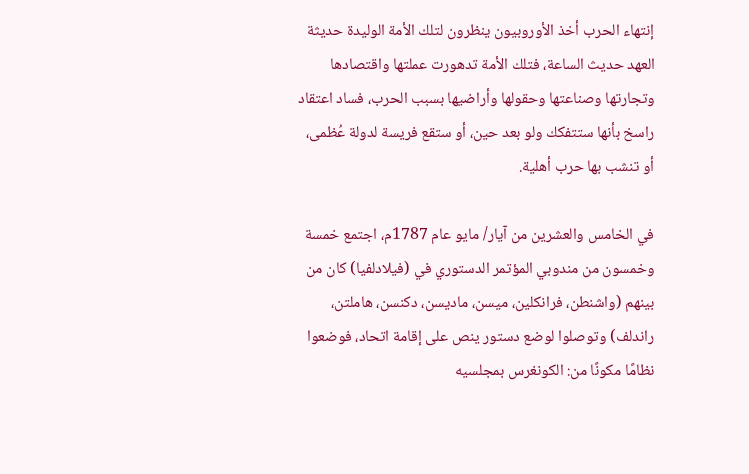إنتهاء الحرب أخذ الأوروبيون ينظرون لتلك الأمة الوليدة حديثة العهد حديث الساعة، فتلك الأمة تدهورت عملتها واقتصادها وتجارتها وصناعتها وحقولها وأراضيها بسبب الحرب، فساد اعتقاد راسخ بأنها ستتفكك ولو بعد حين، أو ستقع فريسة لدولة عُظمى، أو تنشب بها حرب أهلية.

في الخامس والعشرين من آيار/ مايو عام 1787م، اجتمع خمسة وخمسون من مندوبي المؤتمر الدستوري في (فيلادلفيا) كان من بينهم (واشنطن، فرانكلين، ميسن، ماديسن، دكنسن، هاملتن، راندلف) وتوصلوا لوضع دستور ينص على إقامة اتحاد، فوضعوا نظامًا مكونًا من: الكونغرس بمجلسيه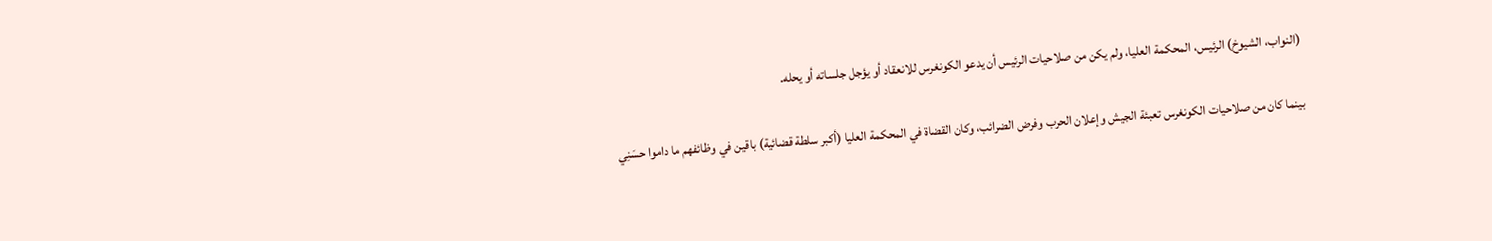(النواب، الشيوخ) الرئيس، المحكمة العليا، ولم يكن من صلاحيات الرئيس أن يدعو الكونغرس للانعقاد أو يؤجل جلساته أو يحله.

بينما كان من صلاحيات الكونغرس تعبئة الجيش وإعلان الحرب وفرض الضرائب، وكان القضاة في المحكمة العليا (أكبر سلطة قضائية) باقين في وظائفهم ما داموا حسَنِي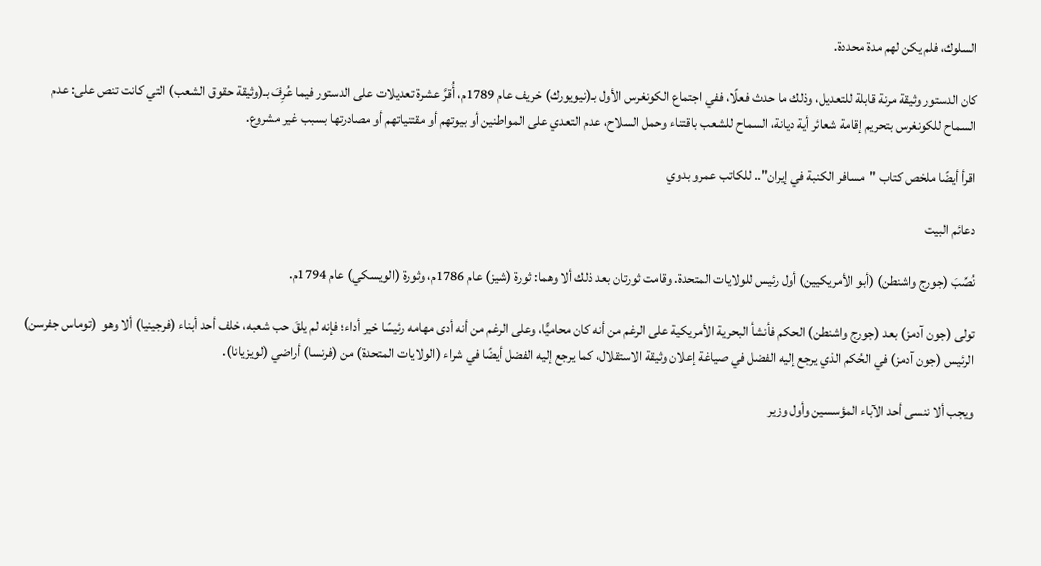السلوك، فلم يكن لهم مدة محددة.

كان الدستور وثيقة مرنة قابلة للتعديل، وذلك ما حدث فعلًا، ففي اجتماع الكونغرس الأول بـ(نيويورك) خريف عام 1789م، أُقرَّ عشرة تعديلات على الدستور فيما عُرِفَ بـ(وثيقة حقوق الشعب) التي كانت تنص على: عدم السماح للكونغرس بتحريم إقامة شعائر أية ديانة، السماح للشعب باقتناء وحمل السلاح، عدم التعدي على المواطنين أو بيوتهم أو مقتنياتهم أو مصادرتها بسبب غير مشروع.

اقرأ أيضًا ملخص كتاب "مسافر الكنبة في إيران".. للكاتب عمرو بدوي

دعائم البيت

نُصِّبَ (جورج واشنطن) (أبو الأمريكيين) أول رئيس للولايات المتحدة. وقامت ثورتان بعد ذلك ألا وهما: ثورة (شيز) عام 1786م، وثورة (الويسكي) عام 1794م.

تولى (جون آدمز) بعد (جورج واشنطن) الحكم فأنشأ البحرية الأمريكية على الرغم من أنه كان محاميًّا، وعلى الرغم من أنه أدى مهامه رئيسًا خير أداء؛ فإنه لم يلقَ حب شعبه، خلف أحد أبناء (فرجينيا) ألا وهو  (توماس جفرسن) الرئيس (جون آدمز) في الحُكم الذي يرجع إليه الفضل في صياغة إعلان وثيقة الاستقلال، كما يرجع إليه الفضل أيضًا في شراء (الولايات المتحدة) من (فرنسا) أراضي (لويزيانا).

ويجب ألا ننسى أحد الآباء المؤسسين وأول وزير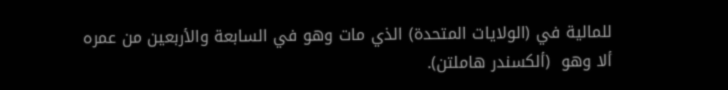للمالية في (الولايات المتحدة) الذي مات وهو في السابعة والأربعين من عمره ألا وهو  (ألكسندر هاملتن).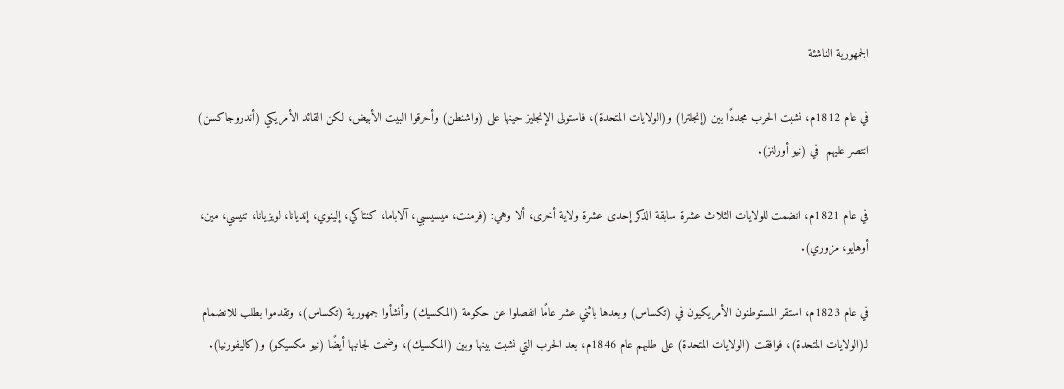الجمهورية الناشئة

في عام 1812م، نشبت الحرب مجددًا بين (إنجلترا) و(الولايات المتحدة)، فاستولى الإنجليز حينها على (واشنطن) وأحرقوا البيت الأبيض، لكن القائد الأمريكي (أندروجاكسن) انتصر عليهم  في (نيو أورلنز).

في عام 1821م، انضمت للولايات الثلاث عشرة سابقة الذكر إحدى عشرة ولاية أخرى، ألا وهي: (فرمنت، ميسيسبي، آلاباما، كنتاكي، إلينوي، إنديانا، لويزيانا، تنيسي، مين، أوهايو، مزوري).

في عام 1823م، استقر المستوطنون الأمريكيون في (تكساس) وبعدها باثني عشر عامًا انفصلوا عن حكومة (المكسيك) وأنشأوا جمهورية (تكساس)، وتقدموا بطلب للانضمام لـ(الولايات المتحدة)، فوافقت (الولايات المتحدة) على طلبهم عام 1846م، بعد الحرب التي نشبت بينها وبين (المكسيك)، وضمت لجانبها أيضًا (نيو مكسيكو) و(كاليفورنيا).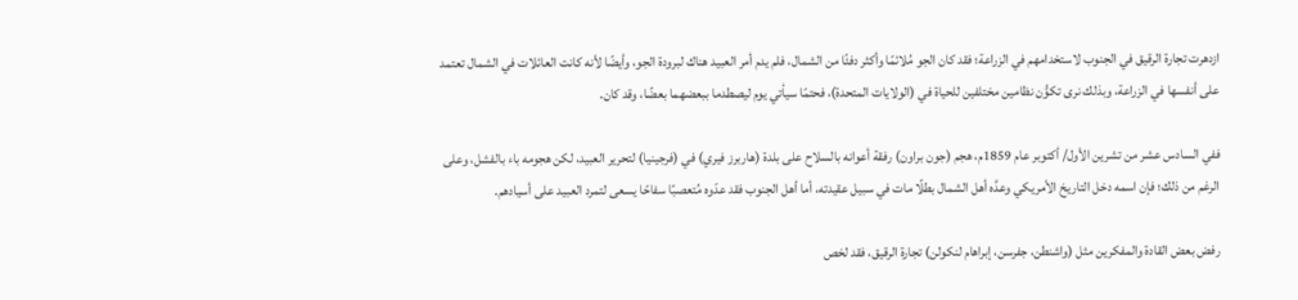ازدهرت تجارة الرقيق في الجنوب لاستخدامهم في الزراعة؛ فقد كان الجو مُلائمًا وأكثر دفئًا من الشمال، فلم يدم أمر العبيد هناك لبرودة الجو، وأيضًا لأنه كانت العائلات في الشمال تعتمد على أنفسها في الزراعة، وبذلك نرى تكوُّن نظامين مختلفين للحياة في (الولايات المتحدة)، فحتمًا سيأتي يوم ليصطدما ببعضهما بعضًا، وقد كان.

ففي السادس عشر من تشرين الأول/ أكتوبر عام 1859م، هجم (جون براون) رفقة أعوانه بالسلاح على بلدة (هاربرز فيري) في (فرجينيا) لتحرير العبيد، لكن هجومه باء بالفشل، وعلى الرغم من ذلك؛ فإن اسمه دخل التاريخ الأمريكي وعدَّه أهل الشمال بطلًا مات في سبيل عقيدته، أما أهل الجنوب فقد عدّوه مُتعصبًا سفاحًا يسعى لتمرد العبيد على أسيادهم.

رفض بعض القادة والمفكرين مثل (واشنطن، جفرسن، إبراهام لنكولن) تجارة الرقيق، فقد لخص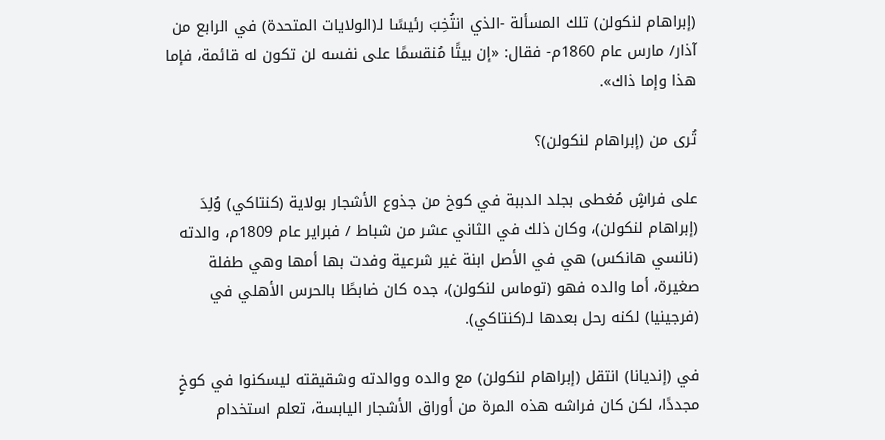(إبراهام لنكولن) تلك المسألة -الذي انتُخِبَ رئيسًا لـ(الولايات المتحدة) في الرابع من آذار/ مارس عام 1860م- فقال: «إن بيتًا مُنقسمًا على نفسه لن تكون له قائمة، فإما هذا وإما ذاك».

تُرى من (إبراهام لنكولن)؟

على فراشٍ مُغطى بجلد الدببة في كوخ من جذوع الأشجار بولاية (كنتاكي) وُلِدَ (إبراهام لنكولن)، وكان ذلك في الثاني عشر من شباط / فبراير عام 1809م، والدته (نانسي هانكس) هي في الأصل ابنة غير شرعية وفدت بها أمها وهي طفلة صغيرة، أما والده فهو (توماس لنكولن)، جده كان ضابطًا بالحرس الأهلي في (فرجينيا) لكنه رحل بعدها لـ(كنتاكي).

في (إنديانا) انتقل (إبراهام لنكولن) مع والده ووالدته وشقيقته ليسكنوا في كوخٍ مجددًا، لكن كان فراشه هذه المرة من أوراق الأشجار اليابسة، تعلم استخدام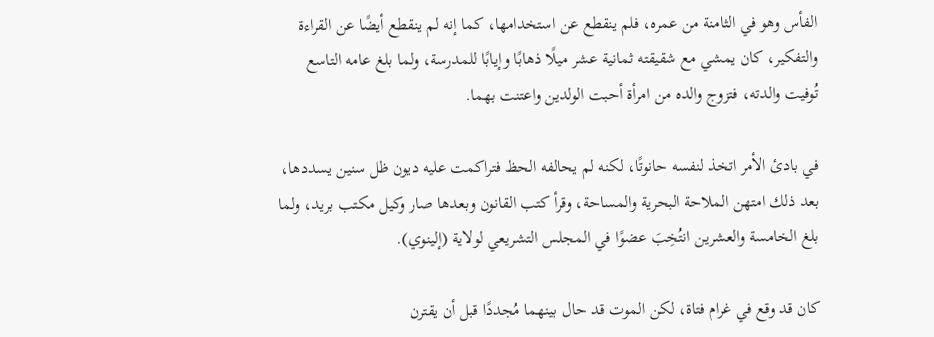الفأس وهو في الثامنة من عمره، فلم ينقطع عن استخدامها، كما إنه لم ينقطع أيضًا عن القراءة والتفكير، كان يمشي مع شقيقته ثمانية عشر ميلًا ذهابًا وإيابًا للمدرسة، ولما بلغ عامه التاسع تُوفيت والدته، فتزوج والده من امرأة أحبت الولدين واعتنت بهما.

في بادئ الأمر اتخذ لنفسه حانوتًا، لكنه لم يحالفه الحظ فتراكمت عليه ديون ظل سنين يسددها، بعد ذلك امتهن الملاحة البحرية والمساحة، وقرأ كتب القانون وبعدها صار وكيل مكتب بريد، ولما بلغ الخامسة والعشرين انتُخِبَ عضوًا في المجلس التشريعي لولاية (إلينوي).

كان قد وقع في غرام فتاة، لكن الموت قد حال بينهما مُجددًا قبل أن يقترن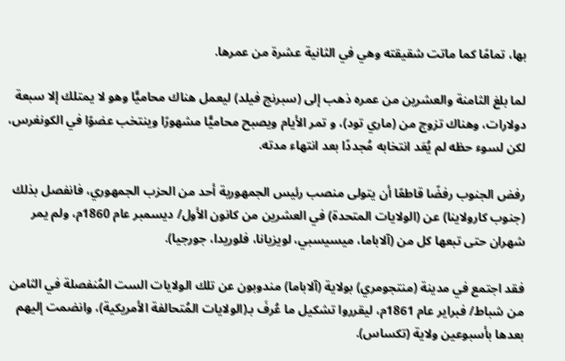بها، تمامًا كما ماتت شقيقته وهي في الثانية عشرة من عمرها.

لما بلغ الثامنة والعشرين من عمره ذهب إلى (سبرنج فيلد) ليعمل هناك محاميًّا وهو لا يمتلك إلا سبعة دولارات، وهناك تزوج من (ماري تود)، و تمر الأيام ويصبح محاميًّا مشهورًا وينتخب عضوًا في الكونغرس، لكن لسوء حظه لم يُعَد انتخابه مُجددًا بعد انتهاء مدته.

رفض الجنوب رفضًا قاطعًا أن يتولى منصب رئيس الجمهورية أحد من الحزب الجمهوري، فانفصل بذلك (جنوب كارولاينا) عن (الولايات المتحدة) في العشرين من كانون الأول/ ديسمبر عام 1860م، ولم يمر شهران حتى تبعها كل من (آلاباما، ميسيسبي، لويزيانا، فلوريدا، جورجيا).

فقد اجتمع في مدينة (منتجومري) بولاية (آلاباما) مندوبون عن تلك الولايات الست المُنفصلة في الثامن من شباط/ فبراير عام 1861م، ليقرروا تشكيل ما عُرفَ بـ(الولايات المُتحالفة الأمريكية)، وانضمت إليهم بعدها بأسبوعين ولاية (تكساس).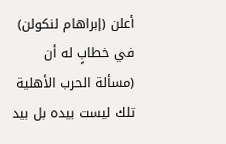أعلن (إبراهام لنكولن) في خطابٍ له أن (مسألة الحرب الأهلية تلك ليست بيده بل بيد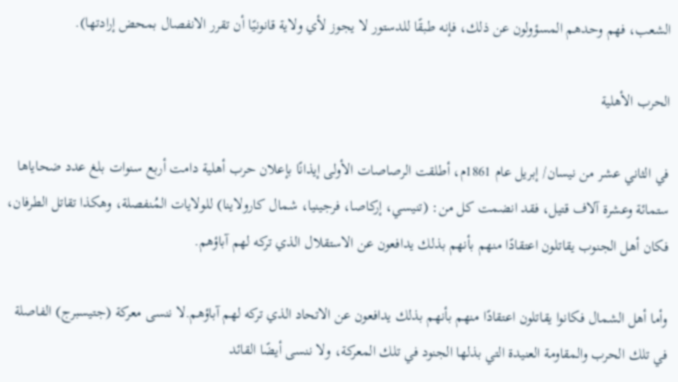الشعب، فهم وحدهم المسؤولون عن ذلك، فإنه طبقًا للدستور لا يجوز لأي ولاية قانونيًا أن تقرر الانفصال بمحض إرادتها).

الحرب الأهلية

في الثاني عشر من نيسان/ إبريل عام 1861م، أطلقت الرصاصات الأولى إيذانًا بإعلان حرب أهلية دامت أربع سنوات بلغ عدد ضحاياها ستمائة وعشرة آلاف قتيل، فقد انضمت كل من: (تنيسي، إركاصا، فرجينيا، شمال كارولاينا) للولايات المُنفصلة، وهكذا تقاتل الطرفان، فكان أهل الجنوب يقاتلون اعتقادًا منهم بأنهم بذلك يدافعون عن الاستقلال الذي تركه لهم آباؤهم.

وأما أهل الشمال فكانوا يقاتلون اعتقادًا منهم بأنهم بذلك يدافعون عن الاتحاد الذي تركه لهم آباؤهم.لا ننسى معركة (جتيسبرج) الفاصلة في تلك الحرب والمقاومة العنيدة التي بذلها الجنود في تلك المعركة، ولا ننسى أيضًا القائد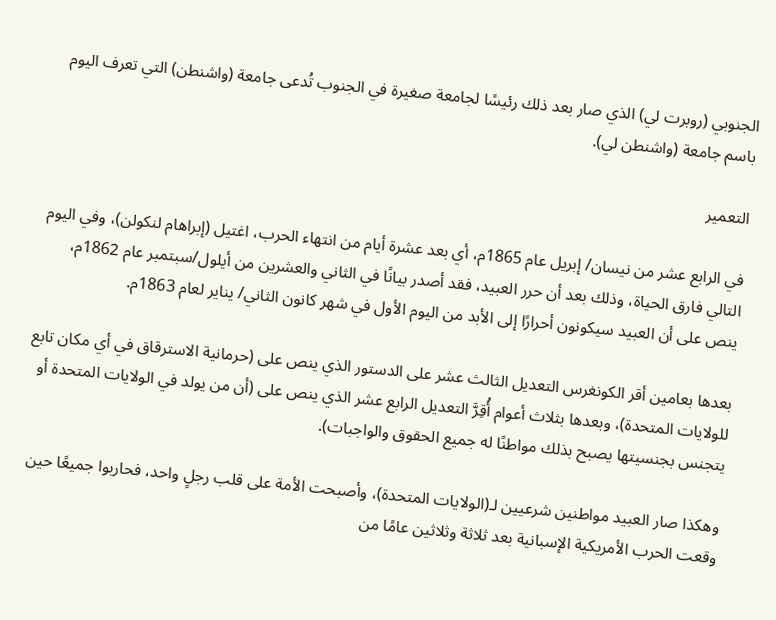الجنوبي (روبرت لي) الذي صار بعد ذلك رئيسًا لجامعة صغيرة في الجنوب تُدعى جامعة (واشنطن) التي تعرف اليوم باسم جامعة (واشنطن لي).

التعمير

في الرابع عشر من نيسان/ إبريل عام 1865م، أي بعد عشرة أيام من انتهاء الحرب، اغتيل (إبراهام لنكولن)، وفي اليوم التالي فارق الحياة، وذلك بعد أن حرر العبيد، فقد أصدر بيانًا في الثاني والعشرين من أيلول/سبتمبر عام 1862م، ينص على أن العبيد سيكونون أحرارًا إلى الأبد من اليوم الأول في شهر كانون الثاني/ يناير لعام 1863م.

بعدها بعامين أقر الكونغرس التعديل الثالث عشر على الدستور الذي ينص على (حرمانية الاسترقاق في أي مكان تابع للولايات المتحدة)، وبعدها بثلاث أعوام أُقِرَّ التعديل الرابع عشر الذي ينص على (أن من يولد في الولايات المتحدة أو يتجنس بجنسيتها يصبح بذلك مواطنًا له جميع الحقوق والواجبات).

وهكذا صار العبيد مواطنين شرعيين لـ(الولايات المتحدة)، وأصبحت الأمة على قلب رجلٍ واحد، فحاربوا جميعًا حين وقعت الحرب الأمريكية الإسبانية بعد ثلاثة وثلاثين عامًا من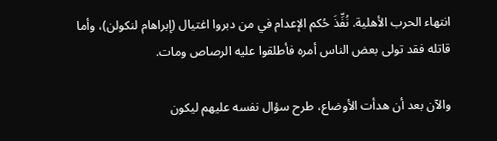انتهاء الحرب الأهلية. نُفِّذَ حُكم الإعدام في من دبروا اغتيال (إبراهام لنكولن)، وأما قاتله فقد تولى بعض الناس أمره فأطلقوا عليه الرصاص ومات.

والآن بعد أن هدأت الأوضاع، طرح سؤال نفسه عليهم ليكون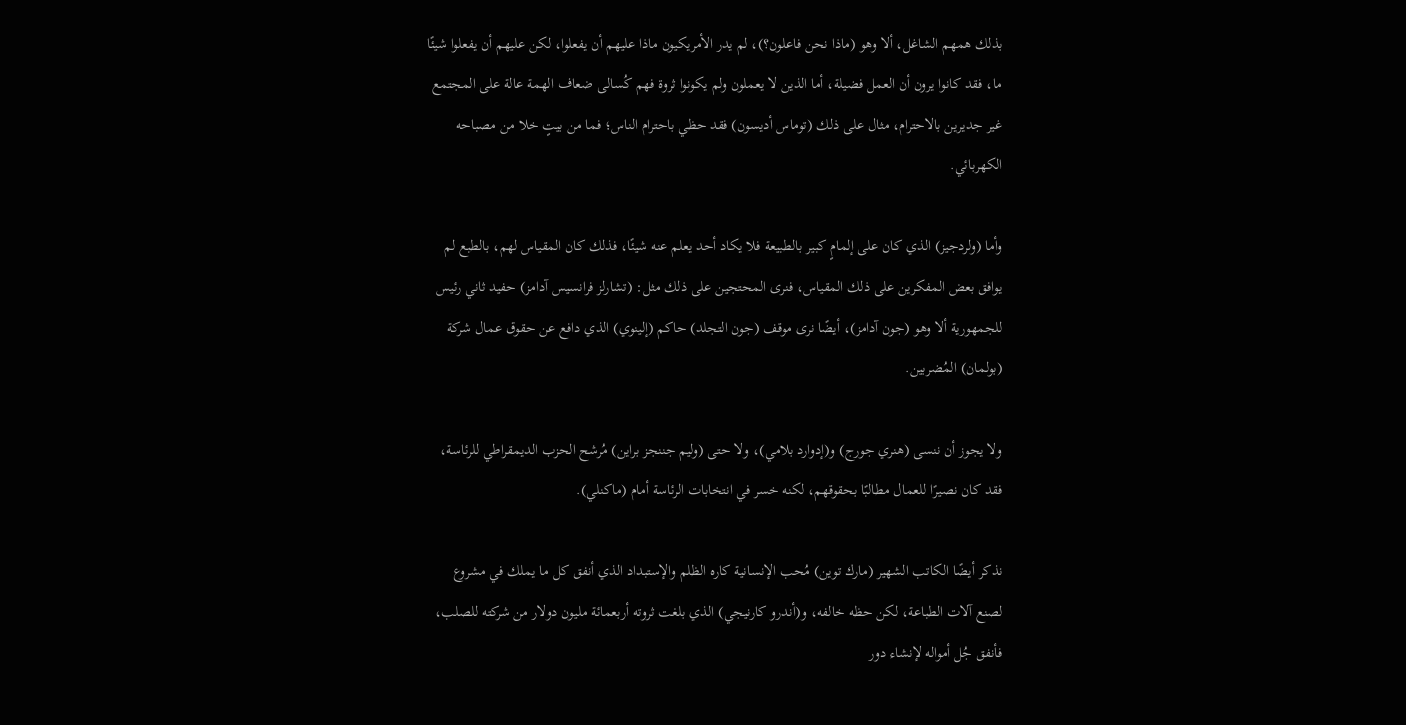بذلك همهم الشاغل، ألا وهو (ماذا نحن فاعلون؟)، لم يدر الأمريكيون ماذا عليهم أن يفعلوا، لكن عليهم أن يفعلوا شيئًا ما، فقد كانوا يرون أن العمل فضيلة، أما الذين لا يعملون ولم يكونوا ثروة فهم كُسالى ضعاف الهمة عالة على المجتمع غير جديرين بالاحترام، مثال على ذلك (توماس أديسون) فقد حظي باحترام الناس؛ فما من بيتٍ خلا من مصباحه الكهربائي.

وأما (ولردجيز) الذي كان على إلمامٍ كبير بالطبيعة فلا يكاد أحد يعلم عنه شيئًا، فذلك كان المقياس لهم، بالطبع لم يوافق بعض المفكرين على ذلك المقياس، فنرى المحتجين على ذلك مثل: (تشارلز فرانسيس آدامز) حفيد ثاني رئيس للجمهورية ألا وهو (جون آدامز)، أيضًا نرى موقف (جون التجلد) حاكم (إلينوي) الذي دافع عن حقوق عمال شركة (بولمان) المُضربين.

ولا يجوز أن ننسى (هنري جورج) و(إدوارد بلامي)، ولا حتى (وليم جننجز براين) مُرشح الحزب الديمقراطي للرئاسة، فقد كان نصيرًا للعمال مطالبًا بحقوقهم، لكنه خسر في انتخابات الرئاسة أمام (ماكنلي).

نذكر أيضًا الكاتب الشهير (مارك توين) مُحب الإنسانية كاره الظلم والإستبداد الذي أنفق كل ما يملك في مشروع لصنع آلات الطباعة، لكن حظه خالفه، و(أندرو كارنيجي) الذي بلغت ثروته أربعمائة مليون دولار من شركته للصلب، فأنفق جُل أمواله لإنشاء دور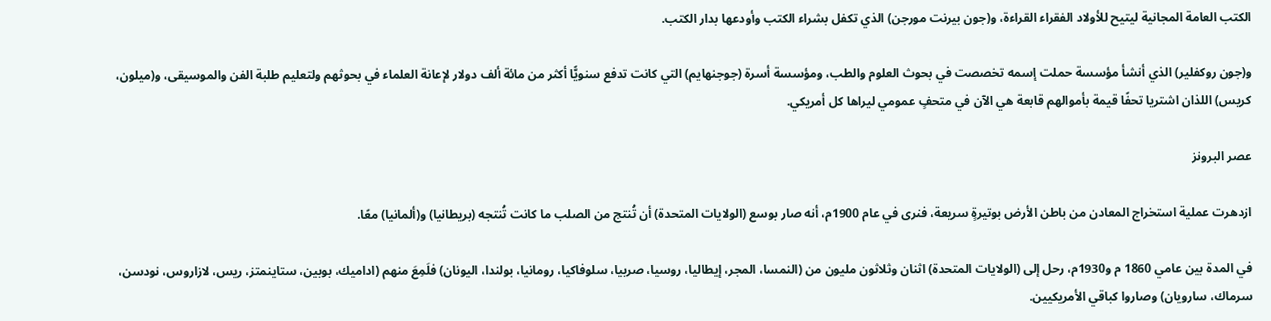الكتب العامة المجانية ليتيح للأولاد الفقراء القراءة، و(جون بيرنت مورجن) الذي تكفل بشراء الكتب وأودعها بدار الكتب.

و(جون روكفلير) الذي أنشأ مؤسسة حملت إسمه تخصصت في بحوث العلوم والطب، ومؤسسة أسرة (جوجنهايم) التي كانت تدفع سنويًّا أكثر من مائة ألف دولار لإعانة العلماء في بحوثهم ولتعليم طلبة الفن والموسيقى، و(ميلون، كريس) اللذان اشتريا تحفًا قيمة بأموالهم قابعة هي الآن في متحفٍ عمومي ليراها كل أمريكي.

عصر البرونز

ازدهرت عملية استخراج المعادن من باطن الأرض بوتيرةٍ سريعة، فنرى في عام 1900م، أنه صار بوسع (الولايات المتحدة) أن تُنتج من الصلب ما كانت تُنتجه (بريطانيا) و(ألمانيا) معًا.

في المدة بين عامي 1860 م و1930م، رحل إلى (الولايات المتحدة) اثنان وثلاثون مليون من (النمسا، المجر، إيطاليا، روسيا، صربيا، سلوفاكيا، رومانيا، بولندا، اليونان) فلَمِعَ منهم (اداميك، بوبين، ستاينمتز، ريس، لازاروس، نودسن، سرماك، سارويان) وصاروا كباقي الأمريكيين.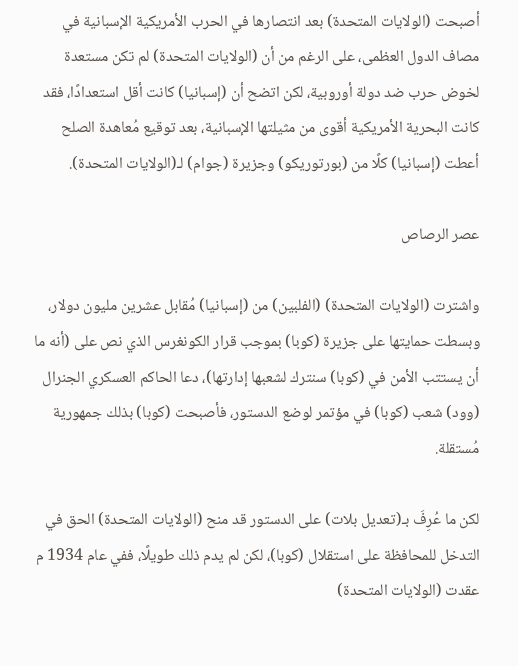أصبحت (الولايات المتحدة) بعد انتصارها في الحرب الأمريكية الإسبانية في مصاف الدول العظمى، على الرغم من أن (الولايات المتحدة) لم تكن مستعدة لخوض حرب ضد دولة أوروبية، لكن اتضح أن (إسبانيا) كانت أقل استعدادًا، فقد كانت البحرية الأمريكية أقوى من مثيلتها الإسبانية، بعد توقيع مُعاهدة الصلح أعطت (إسبانيا) كلًا من (بورتوريكو) وجزيرة (جوام) لـ(الولايات المتحدة).

عصر الرصاص

واشترت (الولايات المتحدة) (الفلبين) من (إسبانيا) مُقابل عشرين مليون دولار، وبسطت حمايتها على جزيرة (كوبا) بموجب قرار الكونغرس الذي نص على (أنه ما أن يستتب الأمن في (كوبا) سنترك لشعبها إدارتها)، دعا الحاكم العسكري الجنرال (وود) شعب (كوبا) في مؤتمر لوضع الدستور، فأصبحت (كوبا) بذلك جمهورية مُستقلة.

لكن ما عُرِفَ بـ(تعديل بلات) على الدستور قد منح (الولايات المتحدة) الحق في التدخل للمحافظة على استقلال (كوبا)، لكن لم يدم ذلك طويلًا، ففي عام 1934 م عقدت (الولايات المتحدة)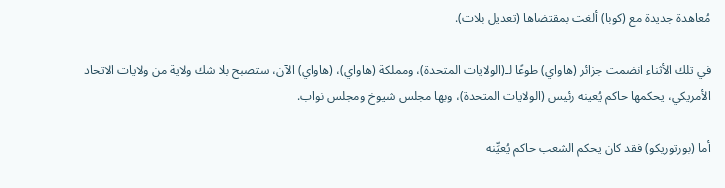مُعاهدة جديدة مع (كوبا) ألغت بمقتضاها (تعديل بلات).

في تلك الأثناء انضمت جزائر (هاواي) طوعًا لـ(الولايات المتحدة)، ومملكة (هاواي)، (هاواي) الآن، ستصبح بلا شك ولاية من ولايات الاتحاد الأمريكي، يحكمها حاكم يُعينه رئيس (الولايات المتحدة)، وبها مجلس شيوخ ومجلس نواب.

أما (بورتوريكو) فقد كان يحكم الشعب حاكم يُعيِّنه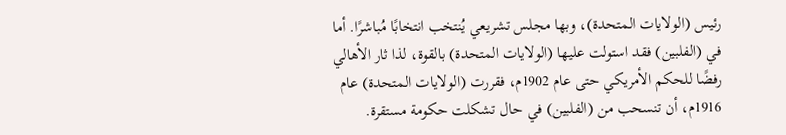رئيس (الولايات المتحدة)، وبها مجلس تشريعي يُنتخب انتخابًا مُباشرًا. أما في (الفلبين) فقد استولت عليها (الولايات المتحدة) بالقوة، لذا ثار الأهالي رفضًا للحكم الأمريكي حتى عام 1902م، فقررت (الولايات المتحدة) عام 1916م، أن تنسحب من (الفلبين) في حال تشكلت حكومة مستقرة.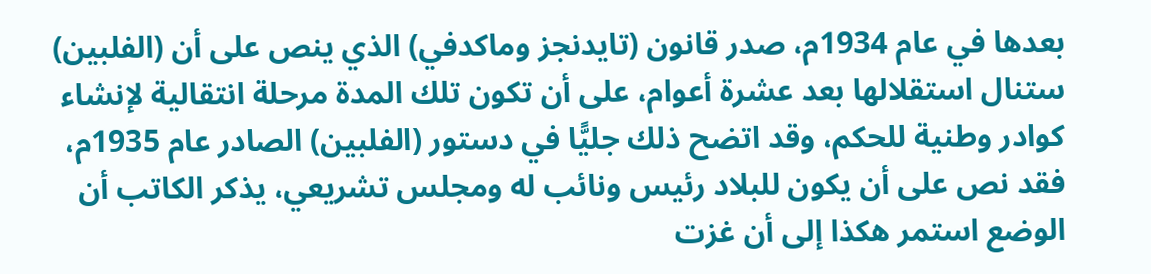بعدها في عام 1934م، صدر قانون (تايدنجز وماكدفي) الذي ينص على أن (الفلبين) ستنال استقلالها بعد عشرة أعوام، على أن تكون تلك المدة مرحلة انتقالية لإنشاء كوادر وطنية للحكم، وقد اتضح ذلك جليًّا في دستور (الفلبين) الصادر عام 1935م، فقد نص على أن يكون للبلاد رئيس ونائب له ومجلس تشريعي، يذكر الكاتب أن الوضع استمر هكذا إلى أن غزت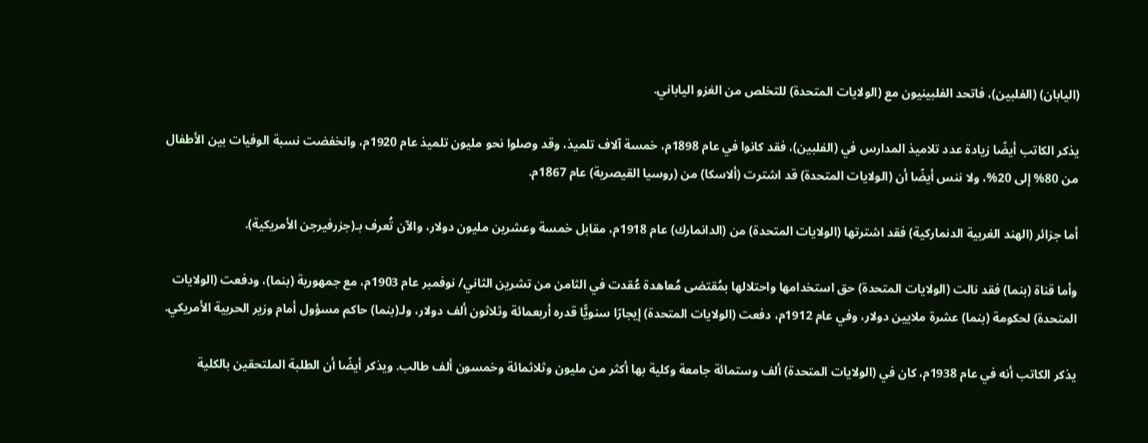(اليابان) (الفلبين)، فاتحد الفلبينيون مع (الولايات المتحدة) للتخلص من الغزو الياباني.

يذكر الكاتب أيضًا زيادة عدد تلاميذ المدارس في (الفلبين)، فقد كانوا في عام 1898م، خمسة آلاف تلميذ، وقد وصلوا نحو مليون تلميذ عام 1920م، وانخفضت نسبة الوفيات بين الأطفال من 80% إلى 20%، ولا ننس أيضًا أن (الولايات المتحدة) قد اشترت (ألاسكا) من (روسيا القيصرية) عام 1867م.

أما جزائر (الهند الغربية الدنماركية) فقد اشترتها (الولايات المتحدة) من (الدانمارك) عام 1918م، مقابل خمسة وعشرين مليون دولار، والآن تُعرف بـ(جزرفيرجن الأمريكية).

وأما قناة (بنما) فقد نالت (الولايات المتحدة) حق استخدامها واحتلالها بمُقتضى مُعاهدة عُقدت في الثامن من تشرين الثاني/ نوفمبر عام 1903م، مع جمهورية (بنما)، ودفعت (الولايات المتحدة) لحكومة (بنما) عشرة ملايين دولار، وفي عام 1912م، دفعت (الولايات المتحدة) إيجارًا سنويًّا قدره أربعمائة وثلاثون ألف دولار، ولـ(بنما) حاكم مسؤول أمام وزير الحربية الأمريكي.

يذكر الكاتب أنه في عام 1938م، كان في (الولايات المتحدة) ألف وستمائة جامعة وكلية بها أكثر من مليون وثلاثمائة وخمسون ألف طالب. ويذكر أيضًا أن الطلبة الملتحقين بالكلية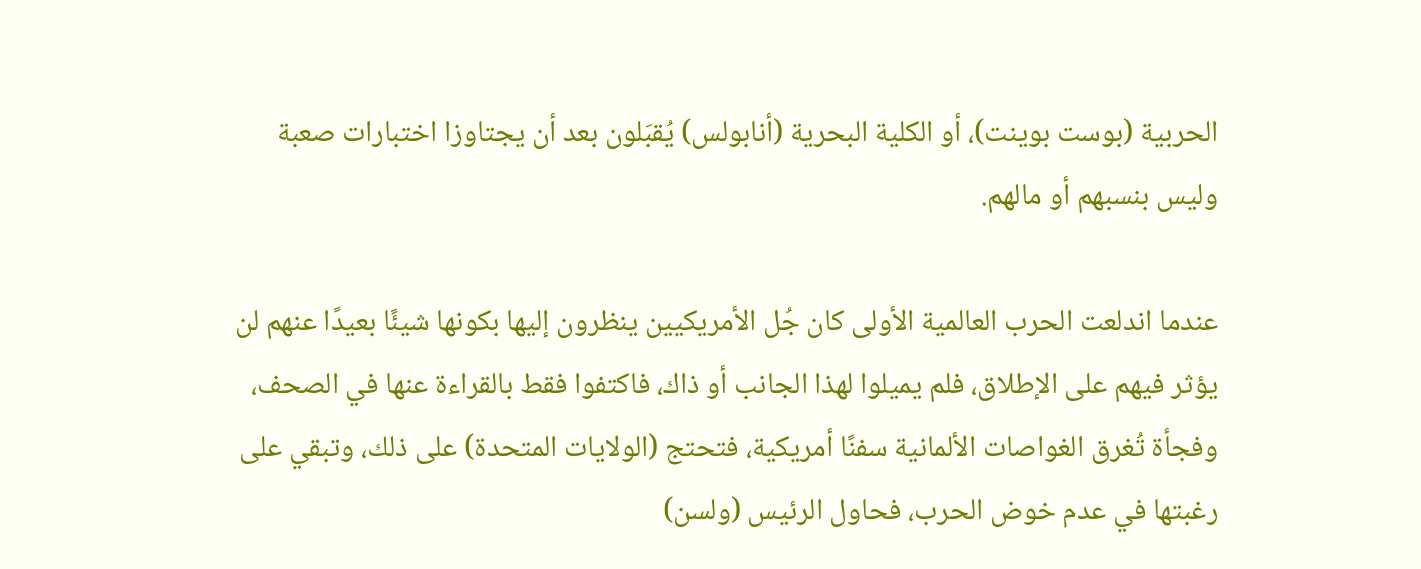الحربية (بوست بوينت)، أو الكلية البحرية (أنابولس) يُقبَلون بعد أن يجتاوزا اختبارات صعبة وليس بنسبهم أو مالهم.

عندما اندلعت الحرب العالمية الأولى كان جُل الأمريكيين ينظرون إليها بكونها شيئًا بعيدًا عنهم لن يؤثر فيهم على الإطلاق، فلم يميلوا لهذا الجانب أو ذاك، فاكتفوا فقط بالقراءة عنها في الصحف، وفجأة تُغرق الغواصات الألمانية سفنًا أمريكية، فتحتج (الولايات المتحدة) على ذلك، وتبقي على رغبتها في عدم خوض الحرب، فحاول الرئيس (ولسن)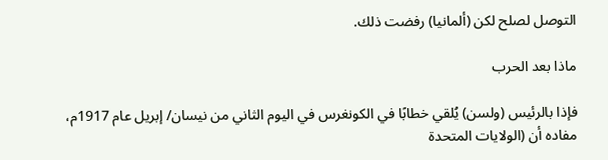التوصل لصلح لكن (ألمانيا) رفضت ذلك.

ماذا بعد الحرب

فإذا بالرئيس (ولسن) يُلقي خطابًا في الكونغرس في اليوم الثاني من نيسان/ إبريل عام 1917م، مفاده أن (الولايات المتحدة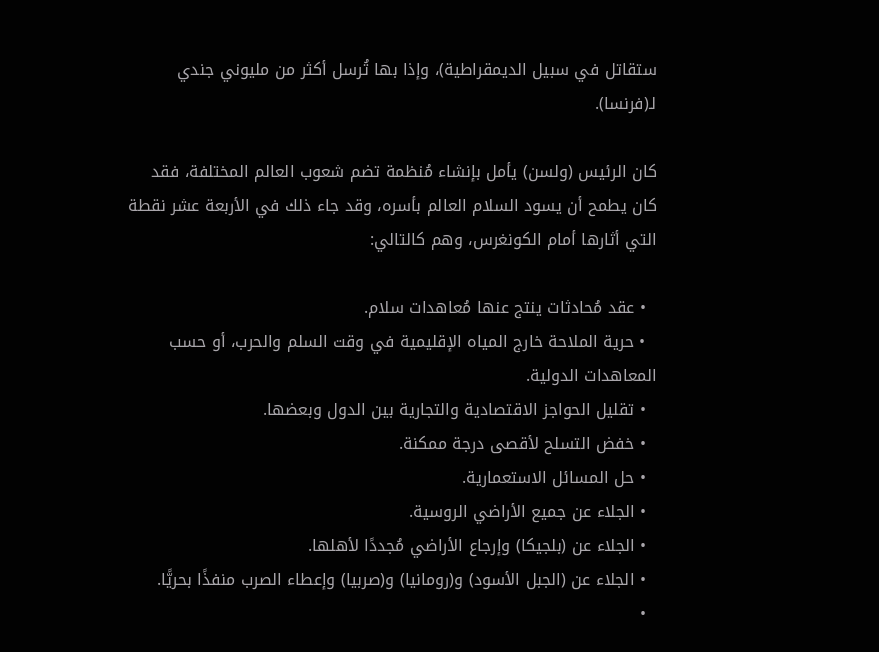ستقاتل في سبيل الديمقراطية)، وإذا بها تُرسل أكثر من مليوني جندي لـ(فرنسا).

كان الرئيس (ولسن) يأمل بإنشاء مُنظمة تضم شعوب العالم المختلفة، فقد كان يطمح أن يسود السلام العالم بأسره، وقد جاء ذلك في الأربعة عشر نقطة التي أثارها أمام الكونغرس، وهم كالتالي:

  • عقد مُحادثات ينتج عنها مُعاهدات سلام.
  • حرية الملاحة خارج المياه الإقليمية في وقت السلم والحرب، أو حسب المعاهدات الدولية.
  • تقليل الحواجز الاقتصادية والتجارية بين الدول وبعضها.
  • خفض التسلح لأقصى درجة ممكنة.
  • حل المسائل الاستعمارية.
  • الجلاء عن جميع الأراضي الروسية.
  • الجلاء عن (بلجيكا) وإرجاع الأراضي مُجددًا لأهلها.
  • الجلاء عن (الجبل الأسود) و(رومانيا) و(صربيا) وإعطاء الصرب منفذًا بحريًّا.
  •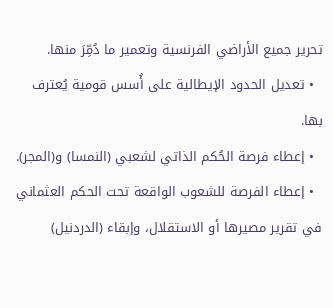تحرير جميع الأراضي الفرنسية وتعمير ما دُمِّرَ منها.
  • تعديل الحدود الإيطالية على أُسس قومية يُعترف بها.
  • إعطاء فرصة الحُكم الذاتي لشعبي (النمسا) و(المجر).
  • إعطاء الفرصة للشعوب الواقعة تحت الحكم العثماني في تقرير مصيرها أو الاستقلال، وإبقاء (الدردنيل)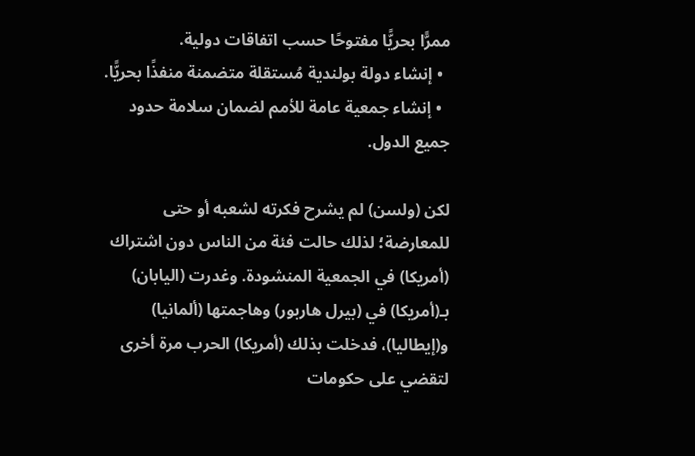ممرًّا بحريًّا مفتوحًا حسب اتفاقات دولية.
  • إنشاء دولة بولندية مُستقلة متضمنة منفذًا بحريًّا.
  • إنشاء جمعية عامة للأمم لضمان سلامة حدود جميع الدول.

لكن (ولسن) لم يشرح فكرته لشعبه أو حتى للمعارضة؛ لذلك حالت فئة من الناس دون اشتراك (أمريكا) في الجمعية المنشودة. وغدرت (اليابان) بـ(أمريكا) في (بيرل هاربور) وهاجمتها (ألمانيا) و(إيطاليا)، فدخلت بذلك (أمريكا) الحرب مرة أخرى لتقضي على حكومات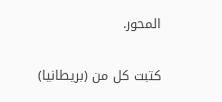المحور.

كتبت كل من (بريطانيا)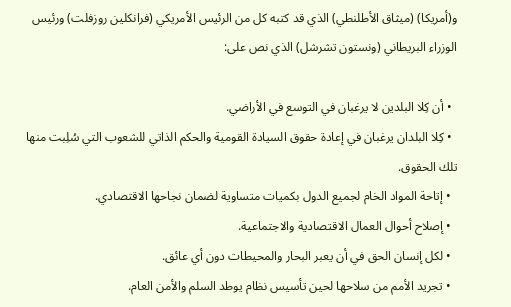و(أمريكا) (ميثاق الأطلنطي) الذي قد كتبه كل من الرئيس الأمريكي (فرانكلين روزفلت) ورئيس الوزراء البريطاني (ونستون تشرشل) الذي نص على:

  • أن كِلا البلدين لا يرغبان في التوسع في الأراضي.
  • كِلا البلدان يرغبان في إعادة حقوق السيادة القومية والحكم الذاتي للشعوب التي سُلِبت منها تلك الحقوق.
  • إتاحة المواد الخام لجميع الدول بكميات متساوية لضمان نجاحها الاقتصادي.
  • إصلاح أحوال العمال الاقتصادية والاجتماعية.
  • لكل إنسان الحق في أن يعبر البحار والمحيطات دون أي عائق.
  • تجريد الأمم من سلاحها لحين تأسيس نظام يوطد السلم والأمن العام.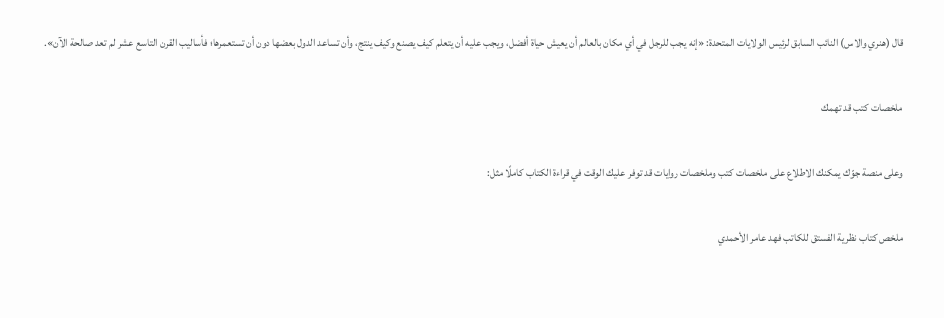قال (هنري والاس) النائب السابق لرئيس الولايات المتحدة: «إنه يجب للرجل في أي مكان بالعالم أن يعيش حياة أفضل، ويجب عليه أن يتعلم كيف يصنع وكيف ينتج، وأن تساعد الدول بعضها دون أن تستعمرها؛ فأساليب القرن التاسع عشر لم تعد صالحة الآن».

ملخصات كتب قد تهمك

وعلى منصة جوّك يمكنك الاطلاع على ملخصات كتب وملخصات روايات قد توفر عليك الوقت في قراءة الكتاب كاملًا مثل:

ملخص كتاب نظرية الفستق للكاتب فهد عامر الأحمدي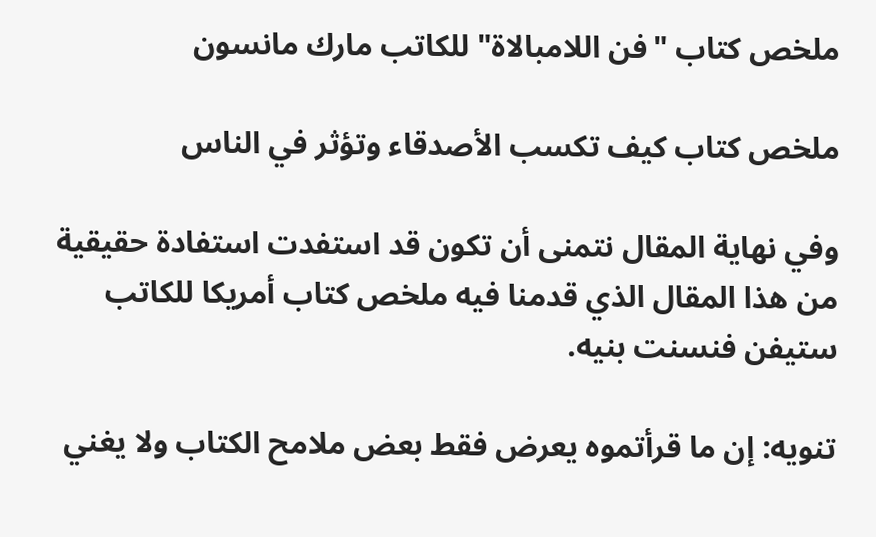ملخص كتاب "فن اللامبالاة" للكاتب مارك مانسون

ملخص كتاب كيف تكسب الأصدقاء وتؤثر في الناس

وفي نهاية المقال نتمنى أن تكون قد استفدت استفادة حقيقية من هذا المقال الذي قدمنا فيه ملخص كتاب أمريكا للكاتب ستيفن فنسنت بنيه.

تنويه: إن ما قرأتموه يعرض فقط بعض ملامح الكتاب ولا يغني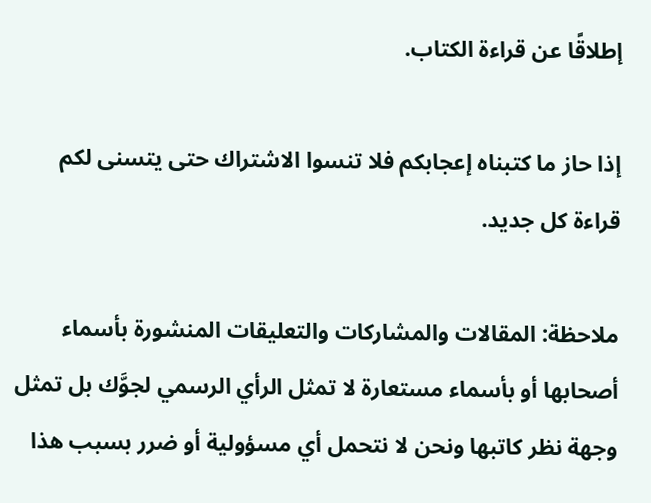إطلاقًا عن قراءة الكتاب.

إذا حاز ما كتبناه إعجابكم فلا تنسوا الاشتراك حتى يتسنى لكم قراءة كل جديد.

ملاحظة: المقالات والمشاركات والتعليقات المنشورة بأسماء أصحابها أو بأسماء مستعارة لا تمثل الرأي الرسمي لجوَّك بل تمثل وجهة نظر كاتبها ونحن لا نتحمل أي مسؤولية أو ضرر بسبب هذا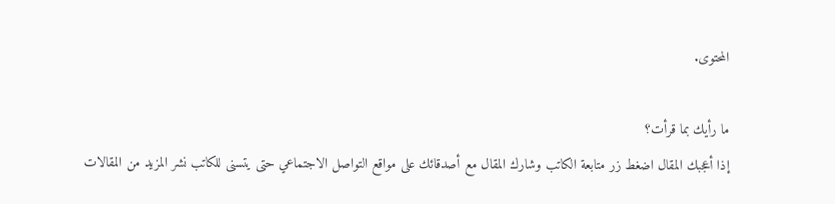المحتوى.

ما رأيك بما قرأت؟
إذا أعجبك المقال اضغط زر متابعة الكاتب وشارك المقال مع أصدقائك على مواقع التواصل الاجتماعي حتى يتسنى للكاتب نشر المزيد من المقالات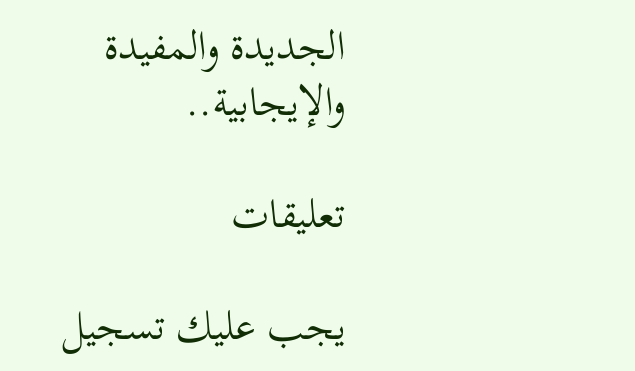الجديدة والمفيدة والإيجابية..

تعليقات

يجب عليك تسجيل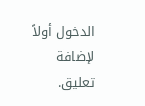الدخول أولاً لإضافة تعليق.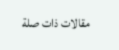مقالات ذات صلة